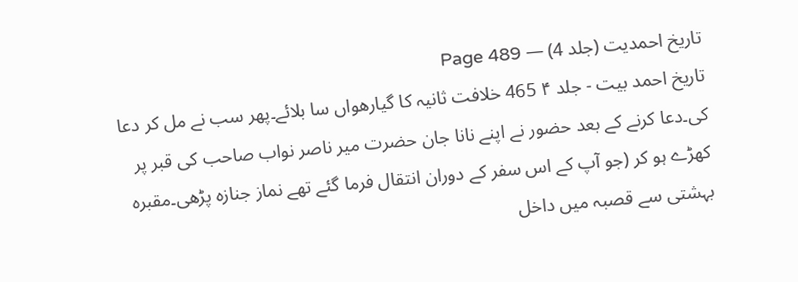تاریخ احمدیت (جلد 4) — Page 489
تاریخ احمد بیت - جلد ۴ 465 خلافت ثانیہ کا گیارھواں سا بلائے۔پھر سب نے مل کر دعا کی۔دعا کرنے کے بعد حضور نے اپنے نانا جان حضرت میر ناصر نواب صاحب کی قبر پر کھڑے ہو کر (جو آپ کے اس سفر کے دوران انتقال فرما گئے تھے نماز جنازہ پڑھی۔مقبرہ بہشتی سے قصبہ میں داخل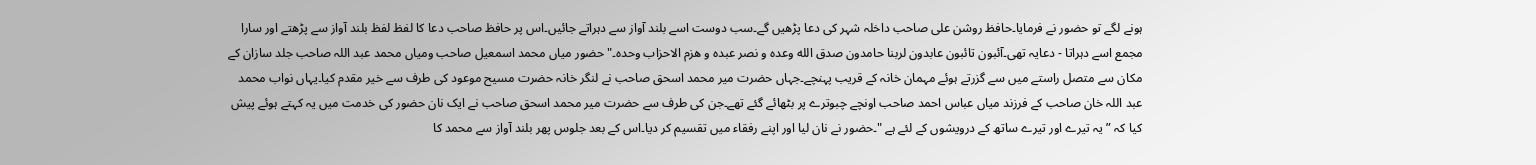ہونے لگے تو حضور نے فرمایا۔حافظ روشن علی صاحب داخلہ شہر کی دعا پڑھیں گے۔سب دوست اسے بلند آواز سے دہراتے جائیں۔اس پر حافظ صاحب دعا کا لفظ لفظ بلند آواز سے پڑھتے اور سارا مجمع اسے دہراتا - دعایہ تھی۔آئبون تائبون عابدون لربنا حامدون صدق الله وعده و نصر عبده و هزم الاحزاب وحده۔" حضور میاں محمد اسمعیل صاحب ومیاں محمد عبد اللہ صاحب جلد سازان کے مکان سے متصل راستے میں سے گزرتے ہوئے مہمان خانہ کے قریب پہنچے۔جہاں حضرت میر محمد اسحق صاحب نے لنگر خانہ حضرت مسیح موعود کی طرف سے خیر مقدم کیا۔یہاں نواب محمد عبد اللہ خان صاحب کے فرزند میاں عباس احمد صاحب اونچے چبوترے پر بٹھائے گئے تھے۔جن کی طرف سے حضرت میر محمد اسحق صاحب نے ایک نان حضور کی خدمت میں یہ کہتے ہوئے پیش کیا کہ ” یہ تیرے اور تیرے ساتھ کے درویشوں کے لئے ہے "۔حضور نے نان لیا اور اپنے رفقاء میں تقسیم کر دیا۔اس کے بعد جلوس پھر بلند آواز سے محمد کا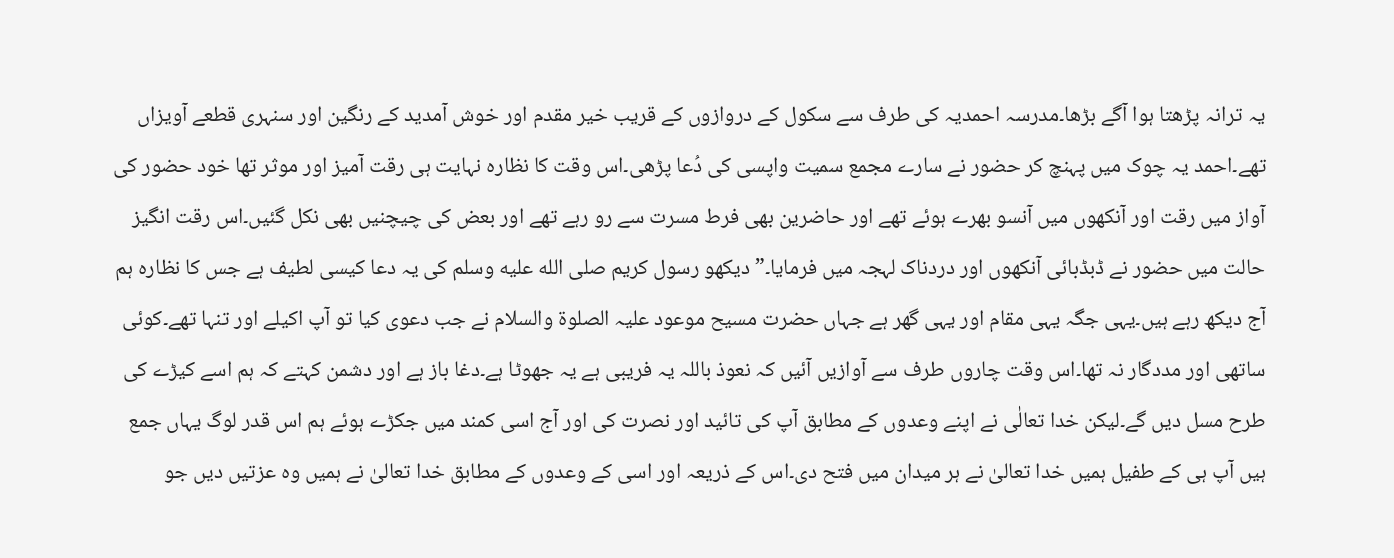یہ ترانہ پڑھتا ہوا آگے بڑھا۔مدرسہ احمدیہ کی طرف سے سکول کے دروازوں کے قریب خیر مقدم اور خوش آمدید کے رنگین اور سنہری قطعے آویزاں تھے۔احمد یہ چوک میں پہنچ کر حضور نے سارے مجمع سمیت واپسی کی دُعا پڑھی۔اس وقت کا نظارہ نہایت ہی رقت آمیز اور موثر تھا خود حضور کی آواز میں رقت اور آنکھوں میں آنسو بھرے ہوئے تھے اور حاضرین بھی فرط مسرت سے رو رہے تھے اور بعض کی چیچنیں بھی نکل گئیں۔اس رقت انگیز حالت میں حضور نے ڈبڈبائی آنکھوں اور دردناک لہجہ میں فرمایا۔”دیکھو رسول کریم صلى الله عليه وسلم کی یہ دعا کیسی لطیف ہے جس کا نظارہ ہم آج دیکھ رہے ہیں۔یہی جگہ یہی مقام اور یہی گھر ہے جہاں حضرت مسیح موعود علیہ الصلوۃ والسلام نے جب دعوی کیا تو آپ اکیلے اور تنہا تھے۔کوئی ساتھی اور مددگار نہ تھا۔اس وقت چاروں طرف سے آوازیں آئیں کہ نعوذ باللہ یہ فریبی ہے یہ جھوٹا ہے۔دغا باز ہے اور دشمن کہتے کہ ہم اسے کیڑے کی طرح مسل دیں گے۔لیکن خدا تعالٰی نے اپنے وعدوں کے مطابق آپ کی تائید اور نصرت کی اور آج اسی کمند میں جکڑے ہوئے ہم اس قدر لوگ یہاں جمع ہیں آپ ہی کے طفیل ہمیں خدا تعالیٰ نے ہر میدان میں فتح دی۔اس کے ذریعہ اور اسی کے وعدوں کے مطابق خدا تعالیٰ نے ہمیں وہ عزتیں دیں جو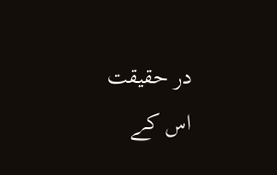در حقیقت اس کے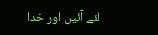لئے آئیں اور خدا